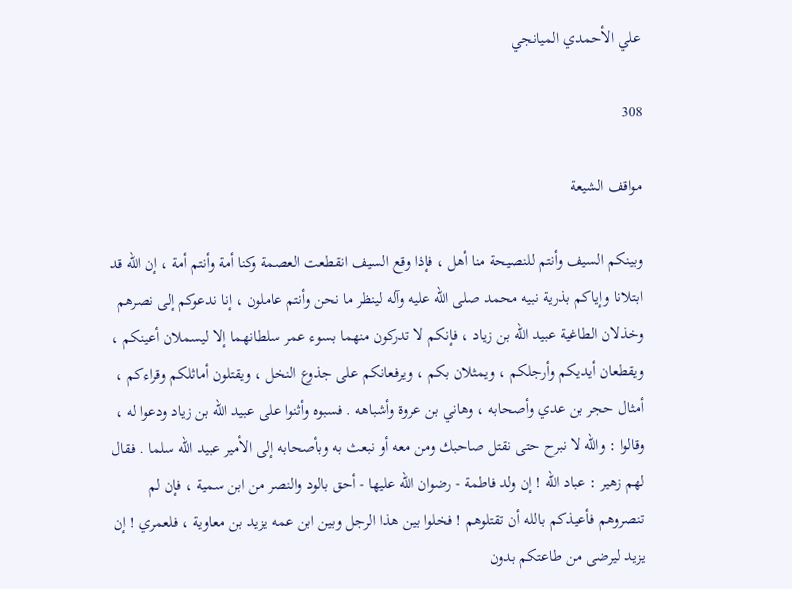علي الأحمدي الميانجي

308

مواقف الشيعة

وبينكم السيف وأنتم للنصيحة منا أهل ، فإذا وقع السيف انقطعت العصمة وكنا أمة وأنتم أمة ، إن الله قد ابتلانا وإياكم بذرية نبيه محمد صلى الله عليه وآله لينظر ما نحن وأنتم عاملون ، إنا ندعوكم إلى نصرهم وخذلان الطاغية عبيد الله بن زياد ، فإنكم لا تدركون منهما بسوء عمر سلطانهما إلا ليسملان أعينكم ، ويقطعان أيديكم وأرجلكم ، ويمثلان بكم ، ويرفعانكم على جذوع النخل ، ويقتلون أماثلكم وقراءكم ، أمثال حجر بن عدي وأصحابه ، وهاني بن عروة وأشباهه . فسبوه وأثنوا على عبيد الله بن زياد ودعوا له ، وقالوا : والله لا نبرح حتى نقتل صاحبك ومن معه أو نبعث به وبأصحابه إلى الأمير عبيد الله سلما . فقال لهم زهير : عباد الله ! إن ولد فاطمة - رضوان الله عليها - أحق بالود والنصر من ابن سمية ، فإن لم تنصروهم فأعيذكم بالله أن تقتلوهم ! فخلوا بين هذا الرجل وبين ابن عمه يزيد بن معاوية ، فلعمري ! إن يزيد ليرضى من طاعتكم بدون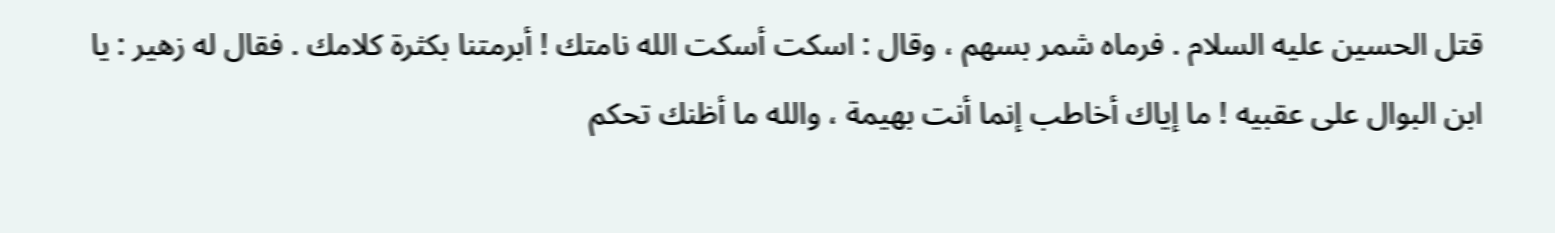قتل الحسين عليه السلام . فرماه شمر بسهم ، وقال : اسكت أسكت الله نامتك ! أبرمتنا بكثرة كلامك . فقال له زهير : يا ابن البوال على عقبيه ! ما إياك أخاطب إنما أنت بهيمة ، والله ما أظنك تحكم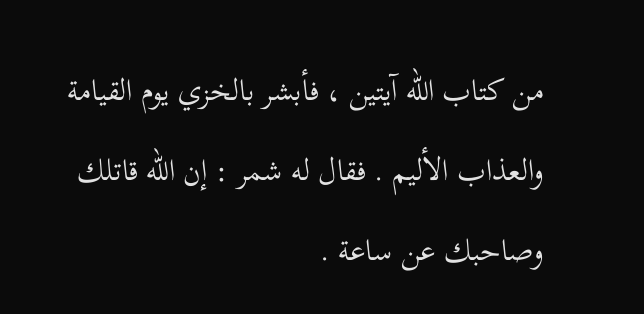من كتاب الله آيتين ، فأبشر بالخزي يوم القيامة والعذاب الأليم . فقال له شمر : إن الله قاتلك وصاحبك عن ساعة .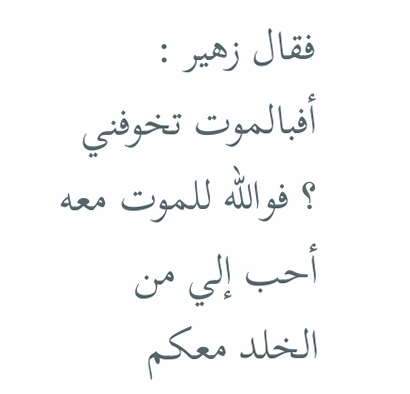فقال زهير : أفبالموت تخوفني ؟ فوالله للموت معه أحب إلي من الخلد معكم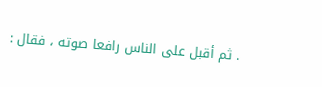. ثم أقبل على الناس رافعا صوته ، فقال :